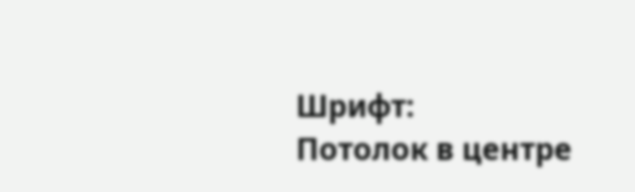Шрифт:
Потолок в центре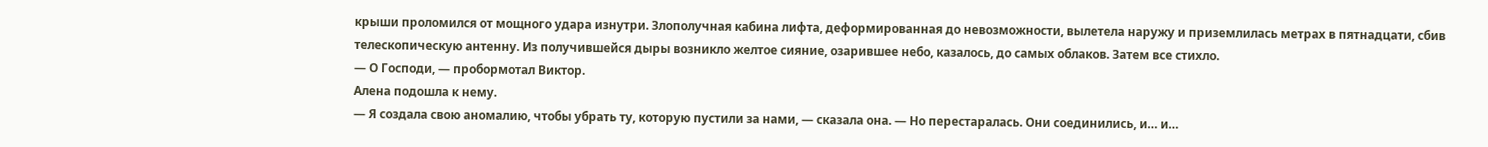крыши проломился от мощного удара изнутри. Злополучная кабина лифта, деформированная до невозможности, вылетела наружу и приземлилась метрах в пятнадцати, сбив телескопическую антенну. Из получившейся дыры возникло желтое сияние, озарившее небо, казалось, до самых облаков. Затем все стихло.
— О Господи, — пробормотал Виктор.
Алена подошла к нему.
— Я создала свою аномалию, чтобы убрать ту, которую пустили за нами, — сказала она. — Но перестаралась. Они соединились, и… и…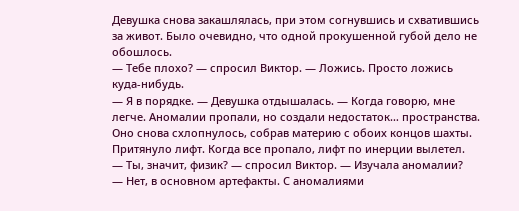Девушка снова закашлялась, при этом согнувшись и схватившись за живот. Было очевидно, что одной прокушенной губой дело не обошлось.
— Тебе плохо? — спросил Виктор. — Ложись. Просто ложись куда-нибудь.
— Я в порядке. — Девушка отдышалась. — Когда говорю, мне легче. Аномалии пропали, но создали недостаток… пространства. Оно снова схлопнулось, собрав материю с обоих концов шахты. Притянуло лифт. Когда все пропало, лифт по инерции вылетел.
— Ты, значит, физик? — спросил Виктор. — Изучала аномалии?
— Нет, в основном артефакты. С аномалиями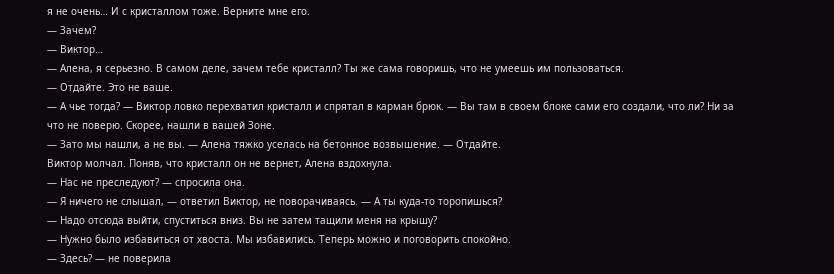я не очень… И с кристаллом тоже. Верните мне его.
— Зачем?
— Виктор…
— Алена, я серьезно. В самом деле, зачем тебе кристалл? Ты же сама говоришь, что не умеешь им пользоваться.
— Отдайте. Это не ваше.
— А чье тогда? — Виктор ловко перехватил кристалл и спрятал в карман брюк. — Вы там в своем блоке сами его создали, что ли? Ни за что не поверю. Скорее, нашли в вашей Зоне.
— Зато мы нашли, а не вы. — Алена тяжко уселась на бетонное возвышение. — Отдайте.
Виктор молчал. Поняв, что кристалл он не вернет, Алена вздохнула.
— Нас не преследуют? — спросила она.
— Я ничего не слышал, — ответил Виктор, не поворачиваясь. — А ты куда-то торопишься?
— Надо отсюда выйти, спуститься вниз. Вы не затем тащили меня на крышу?
— Нужно было избавиться от хвоста. Мы избавились. Теперь можно и поговорить спокойно.
— Здесь? — не поверила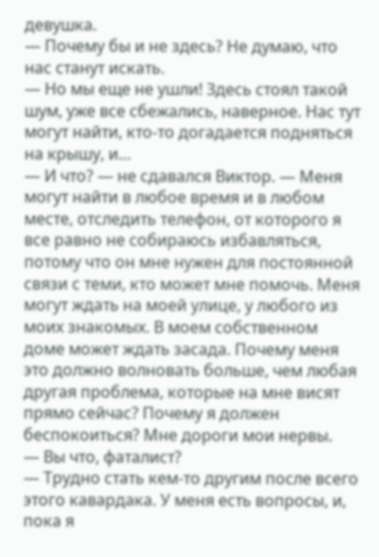девушка.
— Почему бы и не здесь? Не думаю, что нас станут искать.
— Но мы еще не ушли! Здесь стоял такой шум, уже все сбежались, наверное. Нас тут могут найти, кто-то догадается подняться на крышу, и…
— И что? — не сдавался Виктор. — Меня могут найти в любое время и в любом месте, отследить телефон, от которого я все равно не собираюсь избавляться, потому что он мне нужен для постоянной связи с теми, кто может мне помочь. Меня могут ждать на моей улице, у любого из моих знакомых. В моем собственном доме может ждать засада. Почему меня это должно волновать больше, чем любая другая проблема, которые на мне висят прямо сейчас? Почему я должен беспокоиться? Мне дороги мои нервы.
— Вы что, фаталист?
— Трудно стать кем-то другим после всего этого кавардака. У меня есть вопросы, и, пока я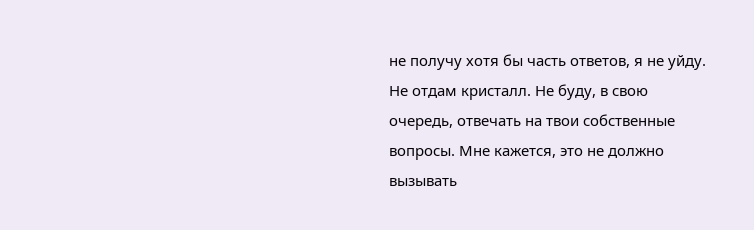не получу хотя бы часть ответов, я не уйду. Не отдам кристалл. Не буду, в свою очередь, отвечать на твои собственные вопросы. Мне кажется, это не должно вызывать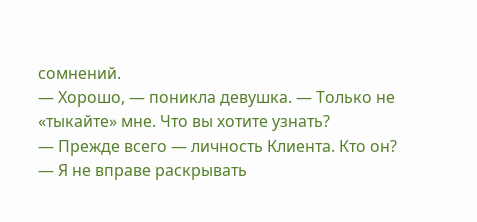сомнений.
— Хорошо, — поникла девушка. — Только не «тыкайте» мне. Что вы хотите узнать?
— Прежде всего — личность Клиента. Кто он?
— Я не вправе раскрывать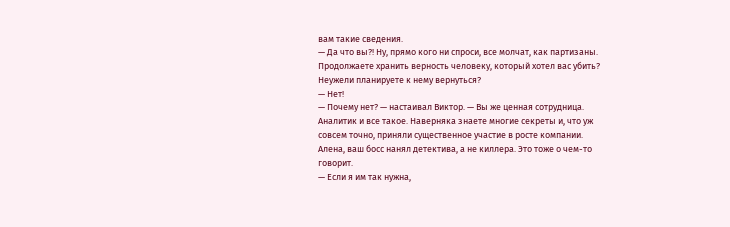вам такие сведения.
— Да что вы?! Ну, прямо кого ни спроси, все молчат, как партизаны. Продолжаете хранить верность человеку, который хотел вас убить? Неужели планируете к нему вернуться?
— Нет!
— Почему нет? — настаивал Виктор. — Вы же ценная сотрудница. Аналитик и все такое. Наверняка знаете многие секреты и, что уж совсем точно, приняли существенное участие в росте компании. Алена, ваш босс нанял детектива, а не киллера. Это тоже о чем-то говорит.
— Если я им так нужна,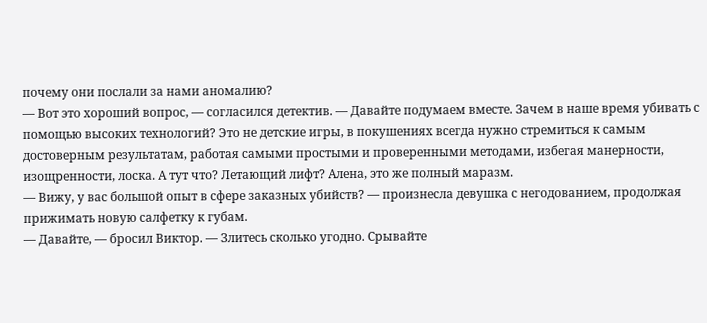почему они послали за нами аномалию?
— Вот это хороший вопрос, — согласился детектив. — Давайте подумаем вместе. Зачем в наше время убивать с помощью высоких технологий? Это не детские игры, в покушениях всегда нужно стремиться к самым достоверным результатам, работая самыми простыми и проверенными методами, избегая манерности, изощренности, лоска. А тут что? Летающий лифт? Алена, это же полный маразм.
— Вижу, у вас большой опыт в сфере заказных убийств? — произнесла девушка с негодованием, продолжая прижимать новую салфетку к губам.
— Давайте, — бросил Виктор. — Злитесь сколько угодно. Срывайте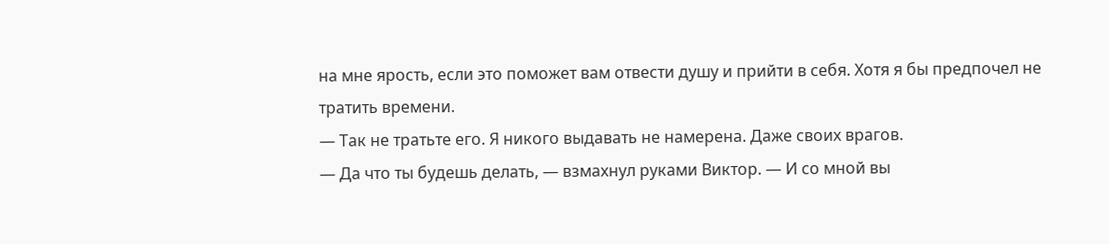на мне ярость, если это поможет вам отвести душу и прийти в себя. Хотя я бы предпочел не тратить времени.
— Так не тратьте его. Я никого выдавать не намерена. Даже своих врагов.
— Да что ты будешь делать, — взмахнул руками Виктор. — И со мной вы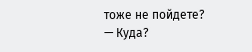тоже не пойдете?
— Куда?